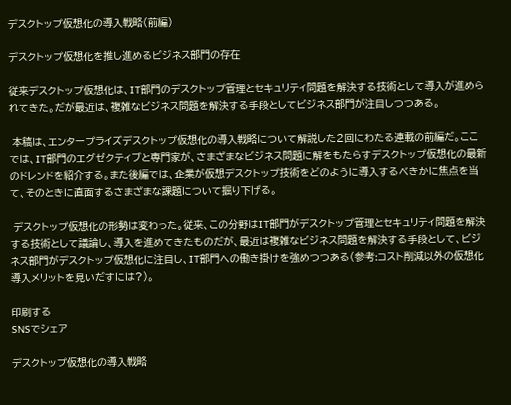デスクトップ仮想化の導入戦略(前編)

デスクトップ仮想化を推し進めるビジネス部門の存在

従来デスクトップ仮想化は、IT部門のデスクトップ管理とセキュリティ問題を解決する技術として導入が進められてきた。だが最近は、複雑なビジネス問題を解決する手段としてビジネス部門が注目しつつある。

 本稿は、エンタープライズデスクトップ仮想化の導入戦略について解説した2回にわたる連載の前編だ。ここでは、IT部門のエグゼクティブと専門家が、さまざまなビジネス問題に解をもたらすデスクトップ仮想化の最新のドレンドを紹介する。また後編では、企業が仮想デスクトップ技術をどのように導入するべきかに焦点を当て、そのときに直面するさまざまな課題について掘り下げる。

 デスクトップ仮想化の形勢は変わった。従来、この分野はIT部門がデスクトップ管理とセキュリティ問題を解決する技術として議論し、導入を進めてきたものだが、最近は複雑なビジネス問題を解決する手段として、ビジネス部門がデスクトップ仮想化に注目し、IT部門への働き掛けを強めつつある(参考:コスト削減以外の仮想化導入メリットを見いだすには?)。

印刷する
SNSでシェア

デスクトップ仮想化の導入戦略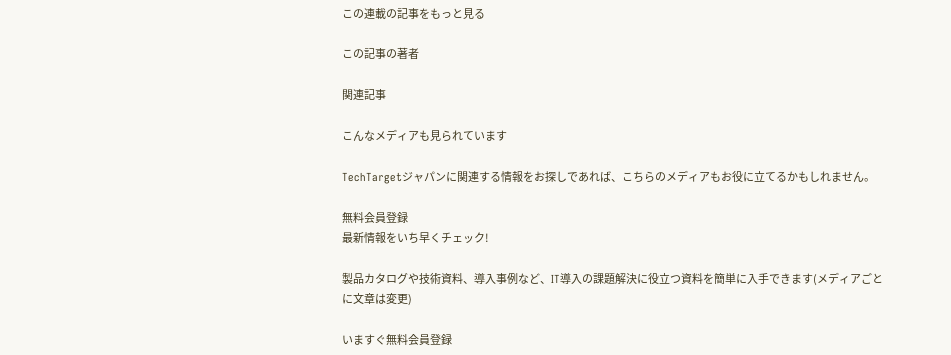この連載の記事をもっと見る

この記事の著者

関連記事

こんなメディアも見られています

TechTargetジャパンに関連する情報をお探しであれば、こちらのメディアもお役に立てるかもしれません。

無料会員登録
最新情報をいち早くチェック!

製品カタログや技術資料、導入事例など、IT導入の課題解決に役立つ資料を簡単に入手できます(メディアごとに文章は変更)

いますぐ無料会員登録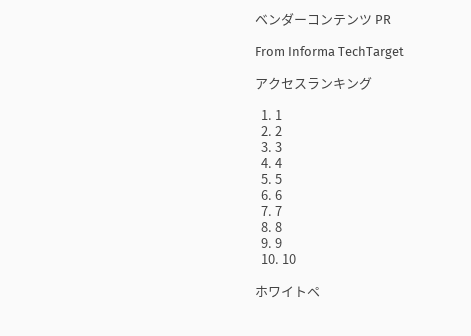ベンダーコンテンツ PR

From Informa TechTarget

アクセスランキング

  1. 1
  2. 2
  3. 3
  4. 4
  5. 5
  6. 6
  7. 7
  8. 8
  9. 9
  10. 10

ホワイトペ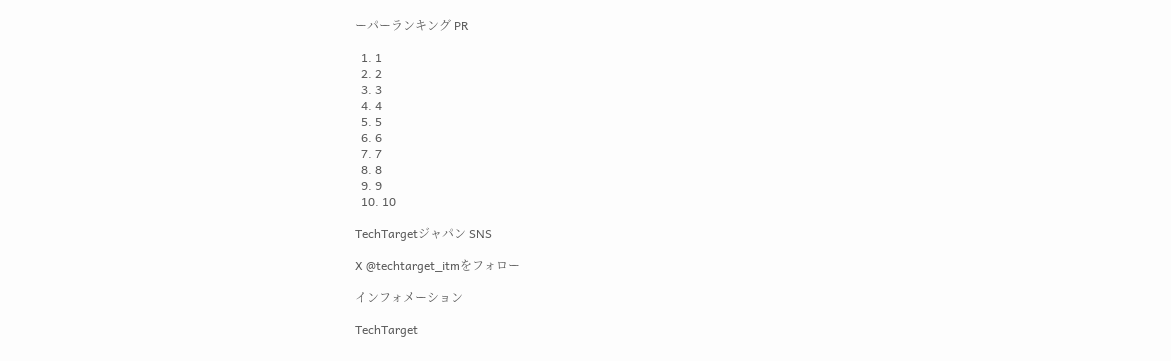ーパーランキング PR

  1. 1
  2. 2
  3. 3
  4. 4
  5. 5
  6. 6
  7. 7
  8. 8
  9. 9
  10. 10

TechTargetジャパン SNS

X @techtarget_itmをフォロー

インフォメーション

TechTarget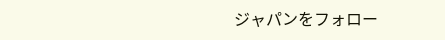ジャパンをフォロー